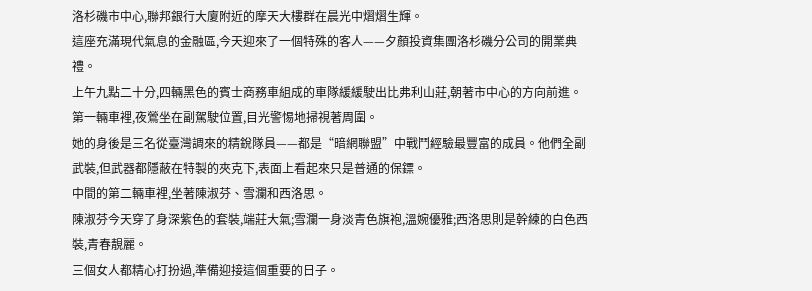洛杉磯市中心,聯邦銀行大廈附近的摩天大樓群在晨光中熠熠生輝。
這座充滿現代氣息的金融區,今天迎來了一個特殊的客人——夕顏投資集團洛杉磯分公司的開業典禮。
上午九點二十分,四輛黑色的賓士商務車組成的車隊緩緩駛出比弗利山莊,朝著市中心的方向前進。
第一輛車裡,夜鶯坐在副駕駛位置,目光警惕地掃視著周圍。
她的身後是三名從臺灣調來的精銳隊員——都是“暗網聯盟”中戰鬥經驗最豐富的成員。他們全副武裝,但武器都隱蔽在特製的夾克下,表面上看起來只是普通的保鏢。
中間的第二輛車裡,坐著陳淑芬、雪瀾和西洛思。
陳淑芬今天穿了身深紫色的套裝,端莊大氣;雪瀾一身淡青色旗袍,溫婉優雅;西洛思則是幹練的白色西裝,青春靚麗。
三個女人都精心打扮過,準備迎接這個重要的日子。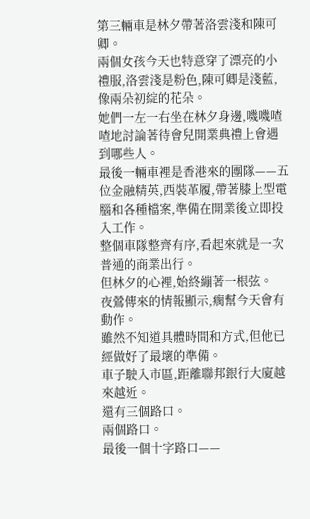第三輛車是林夕帶著洛雲淺和陳可卿。
兩個女孩今天也特意穿了漂亮的小禮服,洛雲淺是粉色,陳可卿是淺藍,像兩朵初綻的花朵。
她們一左一右坐在林夕身邊,嘰嘰喳喳地討論著待會兒開業典禮上會遇到哪些人。
最後一輛車裡是香港來的團隊——五位金融精英,西裝革履,帶著膝上型電腦和各種檔案,準備在開業後立即投入工作。
整個車隊整齊有序,看起來就是一次普通的商業出行。
但林夕的心裡,始終繃著一根弦。
夜鶯傳來的情報顯示,瘸幫今天會有動作。
雖然不知道具體時間和方式,但他已經做好了最壞的準備。
車子駛入市區,距離聯邦銀行大廈越來越近。
還有三個路口。
兩個路口。
最後一個十字路口——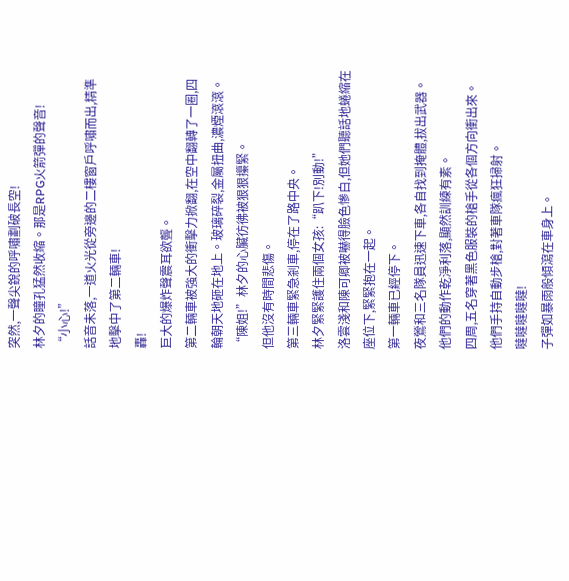突然,一聲尖銳的呼嘯劃破長空!
林夕的瞳孔猛然收縮。那是RPG火箭彈的聲音!
“小心!”
話音未落,一道火光從旁邊的二樓窗戶呼嘯而出,精準地擊中了第二輛車!
轟!
巨大的爆炸聲震耳欲聾。
第二輛車被強大的衝擊力掀翻,在空中翻轉了一圈,四輪朝天地砸在地上。玻璃碎裂,金屬扭曲,濃煙滾滾。
“陳姐!”林夕的心臟彷彿被狠狠攥緊。
但他沒有時間悲傷。
第三輛車緊急剎車,停在了路中央。
林夕緊緊護住兩個女孩:“趴下!別動!”
洛雲淺和陳可卿被嚇得臉色慘白,但她們聽話地蜷縮在座位下,緊緊抱在一起。
第一輛車已經停下。
夜鶯和三名隊員迅速下車,各自找到掩體,拔出武器。
他們的動作乾淨利落,顯然訓練有素。
四周,五名穿著黑色服裝的槍手從各個方向衝出來。
他們手持自動步槍,對著車隊瘋狂掃射。
噠噠噠噠噠!
子彈如暴雨般傾瀉在車身上。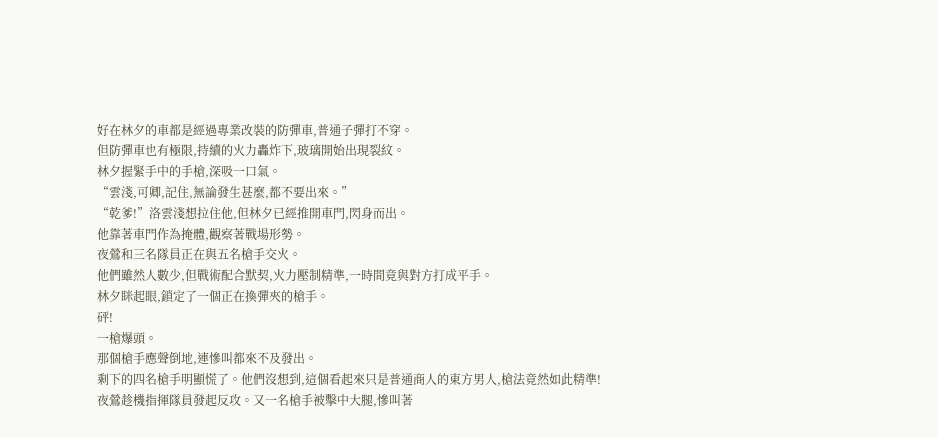好在林夕的車都是經過專業改裝的防彈車,普通子彈打不穿。
但防彈車也有極限,持續的火力轟炸下,玻璃開始出現裂紋。
林夕握緊手中的手槍,深吸一口氣。
“雲淺,可卿,記住,無論發生甚麼,都不要出來。”
“乾爹!”洛雲淺想拉住他,但林夕已經推開車門,閃身而出。
他靠著車門作為掩體,觀察著戰場形勢。
夜鶯和三名隊員正在與五名槍手交火。
他們雖然人數少,但戰術配合默契,火力壓制精準,一時間竟與對方打成平手。
林夕眯起眼,鎖定了一個正在換彈夾的槍手。
砰!
一槍爆頭。
那個槍手應聲倒地,連慘叫都來不及發出。
剩下的四名槍手明顯慌了。他們沒想到,這個看起來只是普通商人的東方男人,槍法竟然如此精準!
夜鶯趁機指揮隊員發起反攻。又一名槍手被擊中大腿,慘叫著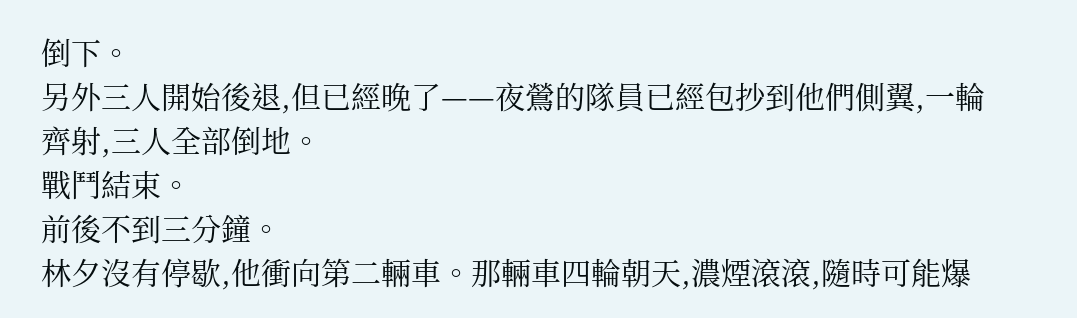倒下。
另外三人開始後退,但已經晚了——夜鶯的隊員已經包抄到他們側翼,一輪齊射,三人全部倒地。
戰鬥結束。
前後不到三分鐘。
林夕沒有停歇,他衝向第二輛車。那輛車四輪朝天,濃煙滾滾,隨時可能爆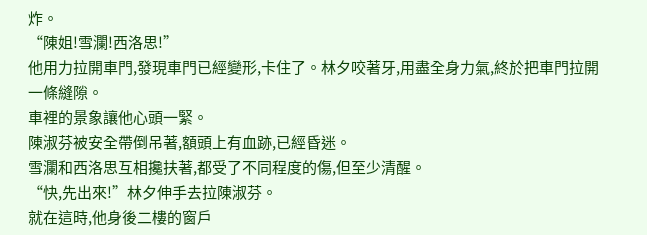炸。
“陳姐!雪瀾!西洛思!”
他用力拉開車門,發現車門已經變形,卡住了。林夕咬著牙,用盡全身力氣,終於把車門拉開一條縫隙。
車裡的景象讓他心頭一緊。
陳淑芬被安全帶倒吊著,額頭上有血跡,已經昏迷。
雪瀾和西洛思互相攙扶著,都受了不同程度的傷,但至少清醒。
“快,先出來!”林夕伸手去拉陳淑芬。
就在這時,他身後二樓的窗戶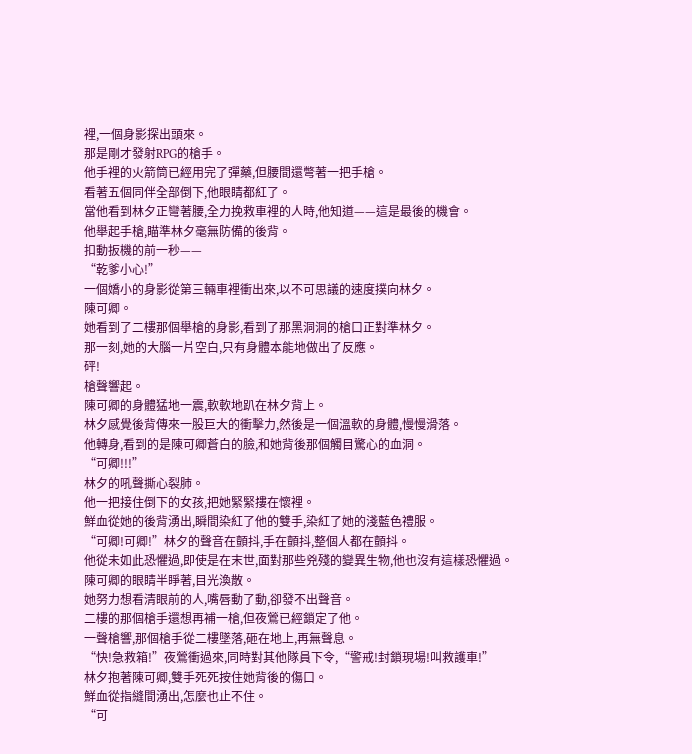裡,一個身影探出頭來。
那是剛才發射RPG的槍手。
他手裡的火箭筒已經用完了彈藥,但腰間還彆著一把手槍。
看著五個同伴全部倒下,他眼睛都紅了。
當他看到林夕正彎著腰,全力挽救車裡的人時,他知道——這是最後的機會。
他舉起手槍,瞄準林夕毫無防備的後背。
扣動扳機的前一秒——
“乾爹小心!”
一個嬌小的身影從第三輛車裡衝出來,以不可思議的速度撲向林夕。
陳可卿。
她看到了二樓那個舉槍的身影,看到了那黑洞洞的槍口正對準林夕。
那一刻,她的大腦一片空白,只有身體本能地做出了反應。
砰!
槍聲響起。
陳可卿的身體猛地一震,軟軟地趴在林夕背上。
林夕感覺後背傳來一股巨大的衝擊力,然後是一個溫軟的身體,慢慢滑落。
他轉身,看到的是陳可卿蒼白的臉,和她背後那個觸目驚心的血洞。
“可卿!!!”
林夕的吼聲撕心裂肺。
他一把接住倒下的女孩,把她緊緊摟在懷裡。
鮮血從她的後背湧出,瞬間染紅了他的雙手,染紅了她的淺藍色禮服。
“可卿!可卿!”林夕的聲音在顫抖,手在顫抖,整個人都在顫抖。
他從未如此恐懼過,即使是在末世,面對那些兇殘的變異生物,他也沒有這樣恐懼過。
陳可卿的眼睛半睜著,目光渙散。
她努力想看清眼前的人,嘴唇動了動,卻發不出聲音。
二樓的那個槍手還想再補一槍,但夜鶯已經鎖定了他。
一聲槍響,那個槍手從二樓墜落,砸在地上,再無聲息。
“快!急救箱!”夜鶯衝過來,同時對其他隊員下令,“警戒!封鎖現場!叫救護車!”
林夕抱著陳可卿,雙手死死按住她背後的傷口。
鮮血從指縫間湧出,怎麼也止不住。
“可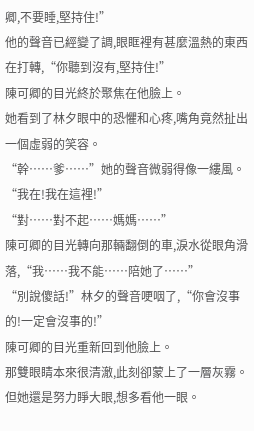卿,不要睡,堅持住!”
他的聲音已經變了調,眼眶裡有甚麼溫熱的東西在打轉,“你聽到沒有,堅持住!”
陳可卿的目光終於聚焦在他臉上。
她看到了林夕眼中的恐懼和心疼,嘴角竟然扯出一個虛弱的笑容。
“幹……爹……”她的聲音微弱得像一縷風。
“我在!我在這裡!”
“對……對不起……媽媽……”
陳可卿的目光轉向那輛翻倒的車,淚水從眼角滑落,“我……我不能……陪她了……”
“別說傻話!”林夕的聲音哽咽了,“你會沒事的!一定會沒事的!”
陳可卿的目光重新回到他臉上。
那雙眼睛本來很清澈,此刻卻蒙上了一層灰霧。
但她還是努力睜大眼,想多看他一眼。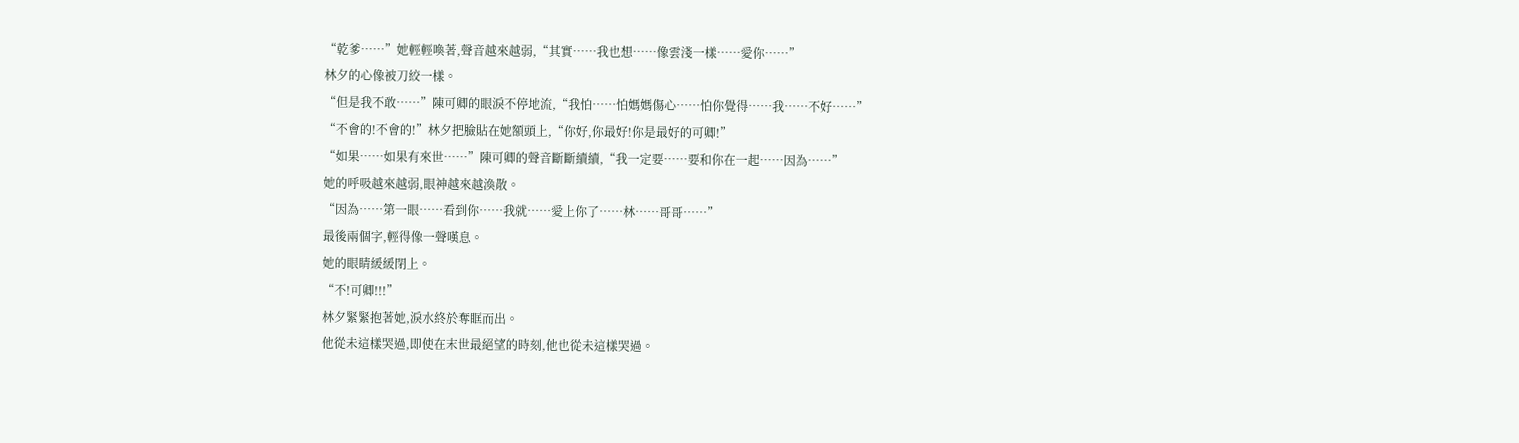“乾爹……”她輕輕喚著,聲音越來越弱,“其實……我也想……像雲淺一樣……愛你……”
林夕的心像被刀絞一樣。
“但是我不敢……”陳可卿的眼淚不停地流,“我怕……怕媽媽傷心……怕你覺得……我……不好……”
“不會的!不會的!”林夕把臉貼在她額頭上,“你好,你最好!你是最好的可卿!”
“如果……如果有來世……”陳可卿的聲音斷斷續續,“我一定要……要和你在一起……因為……”
她的呼吸越來越弱,眼神越來越渙散。
“因為……第一眼……看到你……我就……愛上你了……林……哥哥……”
最後兩個字,輕得像一聲嘆息。
她的眼睛緩緩閉上。
“不!可卿!!!”
林夕緊緊抱著她,淚水終於奪眶而出。
他從未這樣哭過,即使在末世最絕望的時刻,他也從未這樣哭過。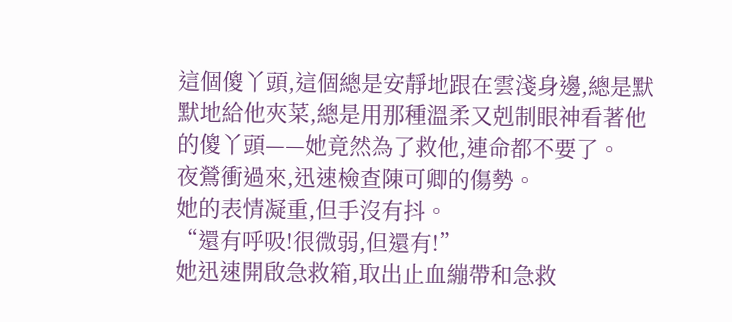這個傻丫頭,這個總是安靜地跟在雲淺身邊,總是默默地給他夾菜,總是用那種溫柔又剋制眼神看著他的傻丫頭——她竟然為了救他,連命都不要了。
夜鶯衝過來,迅速檢查陳可卿的傷勢。
她的表情凝重,但手沒有抖。
“還有呼吸!很微弱,但還有!”
她迅速開啟急救箱,取出止血繃帶和急救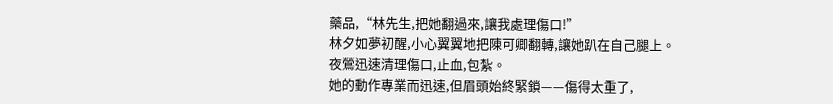藥品,“林先生,把她翻過來,讓我處理傷口!”
林夕如夢初醒,小心翼翼地把陳可卿翻轉,讓她趴在自己腿上。
夜鶯迅速清理傷口,止血,包紮。
她的動作專業而迅速,但眉頭始終緊鎖——傷得太重了,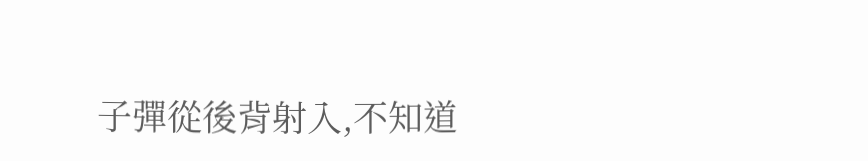子彈從後背射入,不知道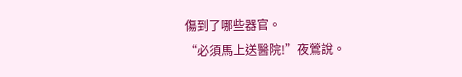傷到了哪些器官。
“必須馬上送醫院!”夜鶯說。